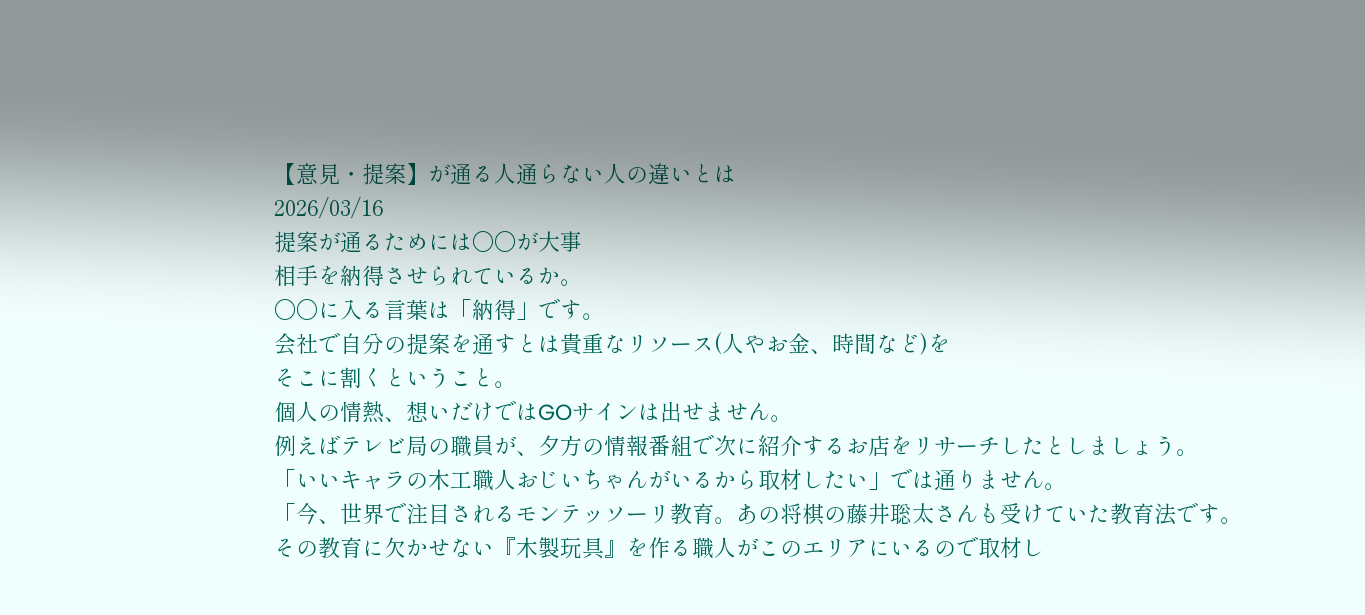【意見・提案】が通る人通らない人の違いとは
2026/03/16
提案が通るためには〇〇が大事
相手を納得させられているか。
〇〇に入る言葉は「納得」です。
会社で自分の提案を通すとは貴重なリソース(人やお金、時間など)を
そこに割くということ。
個人の情熱、想いだけではGOサインは出せません。
例えばテレビ局の職員が、夕方の情報番組で次に紹介するお店をリサーチしたとしましょう。
「いいキャラの木工職人おじいちゃんがいるから取材したい」では通りません。
「今、世界で注目されるモンテッソーリ教育。あの将棋の藤井聡太さんも受けていた教育法です。
その教育に欠かせない『木製玩具』を作る職人がこのエリアにいるので取材し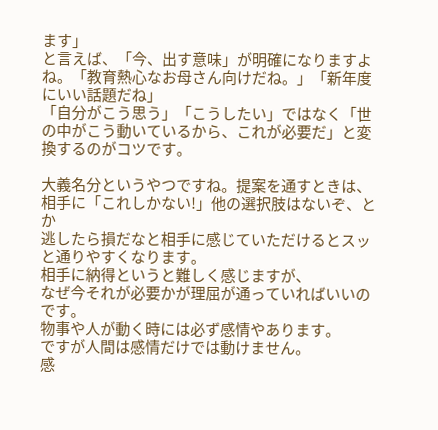ます」
と言えば、「今、出す意味」が明確になりますよね。「教育熱心なお母さん向けだね。」「新年度にいい話題だね」
「自分がこう思う」「こうしたい」ではなく「世の中がこう動いているから、これが必要だ」と変換するのがコツです。

大義名分というやつですね。提案を通すときは、相手に「これしかない!」他の選択肢はないぞ、とか
逃したら損だなと相手に感じていただけるとスッと通りやすくなります。
相手に納得というと難しく感じますが、
なぜ今それが必要かが理屈が通っていればいいのです。
物事や人が動く時には必ず感情やあります。
ですが人間は感情だけでは動けません。
感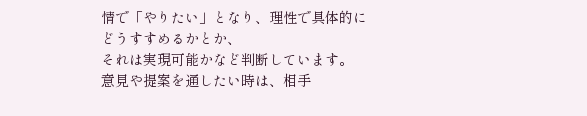情で「やりたい」となり、理性で具体的にどうすすめるかとか、
それは実現可能かなど判断しています。
意見や提案を通したい時は、相手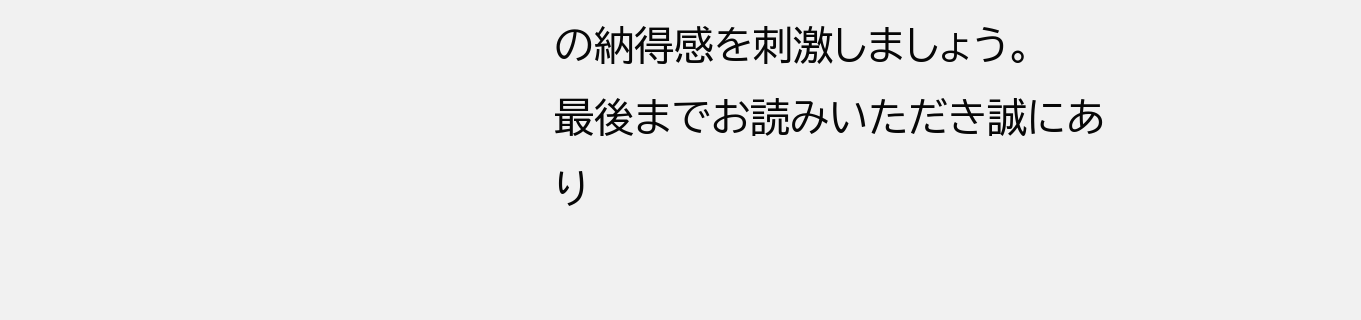の納得感を刺激しましょう。
最後までお読みいただき誠にあり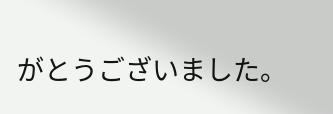がとうございました。